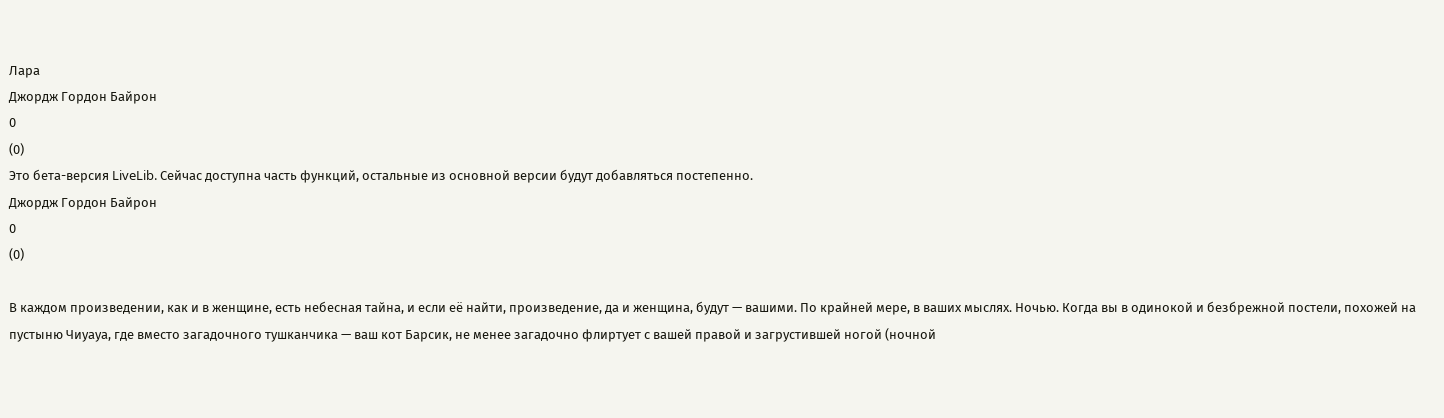Лара
Джордж Гордон Байрон
0
(0)
Это бета-версия LiveLib. Сейчас доступна часть функций, остальные из основной версии будут добавляться постепенно.
Джордж Гордон Байрон
0
(0)

В каждом произведении, как и в женщине, есть небесная тайна, и если её найти, произведение, да и женщина, будут — вашими. По крайней мере, в ваших мыслях. Ночью. Когда вы в одинокой и безбрежной постели, похожей на пустыню Чиуауа, где вместо загадочного тушканчика — ваш кот Барсик, не менее загадочно флиртует с вашей правой и загрустившей ногой (ночной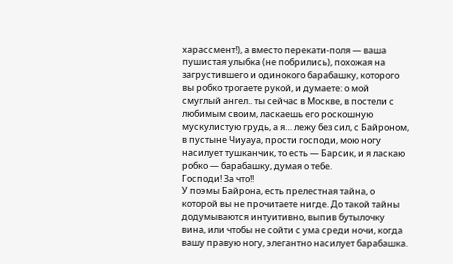харассмент!), а вместо перекати-поля — ваша пушистая улыбка (не побрились), похожая на загрустившего и одинокого барабашку, которого вы робко трогаете рукой, и думаете: о мой смуглый ангел.. ты сейчас в Москве, в постели с любимым своим, ласкаешь его роскошную мускулистую грудь, а я… лежу без сил, с Байроном, в пустыне Чиуауа, прости господи, мою ногу насилует тушканчик, то есть — Барсик, и я ласкаю робко — барабашку, думая о тебе.
Господи! За что!!
У поэмы Байрона, есть прелестная тайна, о которой вы не прочитаете нигде. До такой тайны додумываются интуитивно, выпив бутылочку вина, или чтобы не сойти с ума среди ночи, когда вашу правую ногу, элегантно насилует барабашка.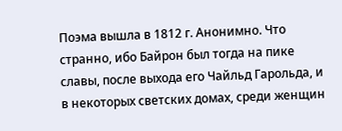Поэма вышла в 1812 г. Анонимно. Что странно, ибо Байрон был тогда на пике славы, после выхода его Чайльд Гарольда, и в некоторых светских домах, среди женщин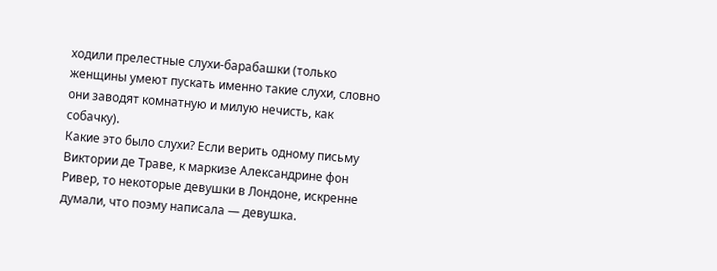ходили прелестные слухи-барабашки (только женщины умеют пускать именно такие слухи, словно они заводят комнатную и милую нечисть, как собачку).
Какие это было слухи? Если верить одному письму Виктории де Траве, к маркизе Александрине фон Ривер, то некоторые девушки в Лондоне, искренне думали, что поэму написала — девушка.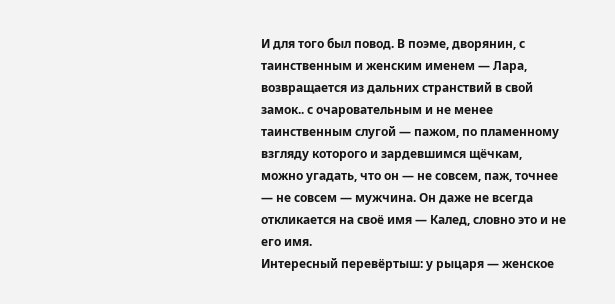И для того был повод. В поэме, дворянин, с таинственным и женским именем — Лара, возвращается из дальних странствий в свой замок.. с очаровательным и не менее таинственным слугой — пажом, по пламенному взгляду которого и зардевшимся щёчкам, можно угадать, что он — не совсем, паж, точнее — не совсем — мужчина. Он даже не всегда откликается на своё имя — Калед, словно это и не его имя.
Интересный перевёртыш: у рыцаря — женское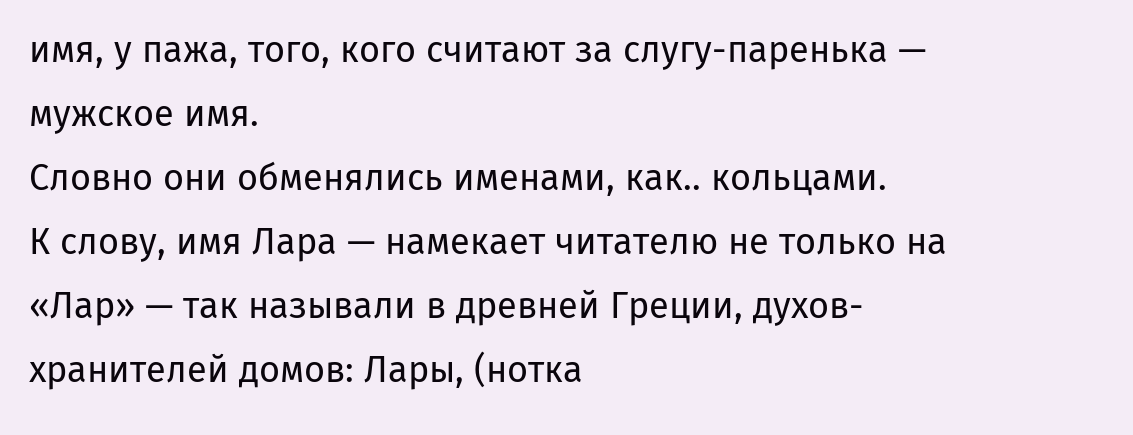имя, у пажа, того, кого считают за слугу-паренька — мужское имя.
Словно они обменялись именами, как.. кольцами.
К слову, имя Лара — намекает читателю не только на «Лар» — так называли в древней Греции, духов-хранителей домов: Лары, (нотка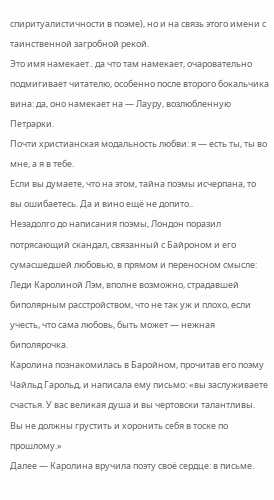спиритуалистичности в поэме), но и на связь этого имени с таинственной загробной рекой.
Это имя намекает.. да что там намекает, очаровательно подмигивает читателю, особенно после второго бокальчика вина: да, оно намекает на — Лауру, возлюбленную Петрарки.
Почти христианская модальность любви: я — есть ты, ты во мне, а я в тебе.
Если вы думаете, что на этом, тайна поэмы исчерпана, то вы ошибаетесь. Да и вино ещё не допито..
Незадолго до написания поэмы, Лондон поразил потрясающий скандал, связанный с Байроном и его сумасшедшей любовью, в прямом и переносном смысле: Леди Каролиной Лэм, вполне возможно, страдавшей биполярным расстройством, что не так уж и плохо, если учесть, что сама любовь, быть может — нежная биполярочка.
Каролина познакомилась в Баройном, прочитав его поэму Чайльд Гарольд, и написала ему письмо: «вы заслуживаете счастья. У вас великая душа и вы чертовски талантливы. Вы не должны грустить и хоронить себя в тоске по прошлому.»
Далее — Каролина вручила поэту своё сердце: в письме.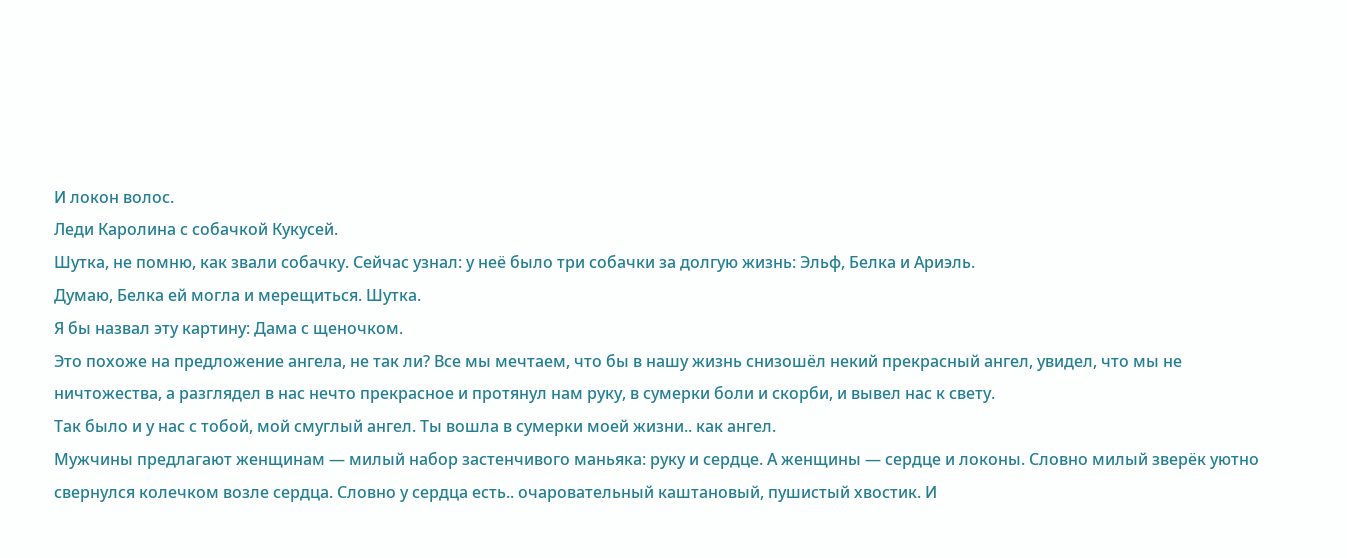И локон волос.
Леди Каролина с собачкой Кукусей.
Шутка, не помню, как звали собачку. Сейчас узнал: у неё было три собачки за долгую жизнь: Эльф, Белка и Ариэль.
Думаю, Белка ей могла и мерещиться. Шутка.
Я бы назвал эту картину: Дама с щеночком.
Это похоже на предложение ангела, не так ли? Все мы мечтаем, что бы в нашу жизнь снизошёл некий прекрасный ангел, увидел, что мы не ничтожества, а разглядел в нас нечто прекрасное и протянул нам руку, в сумерки боли и скорби, и вывел нас к свету.
Так было и у нас с тобой, мой смуглый ангел. Ты вошла в сумерки моей жизни.. как ангел.
Мужчины предлагают женщинам — милый набор застенчивого маньяка: руку и сердце. А женщины — сердце и локоны. Словно милый зверёк уютно свернулся колечком возле сердца. Словно у сердца есть.. очаровательный каштановый, пушистый хвостик. И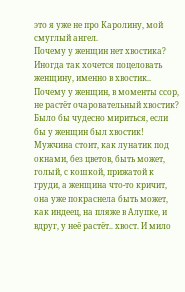это я уже не про Каролину, мой смуглый ангел.
Почему у женщин нет хвостика? Иногда так хочется поцеловать женщину, именно в хвостик..
Почему у женщин, в моменты ссор, не растёт очаровательный хвостик? Было бы чудесно мириться, если бы у женщин был хвостик!
Мужчина стоит, как лунатик под окнами, без цветов, быть может, голый, с кошкой, прижатой к груди, а женщина что-то кричит, она уже покраснела быть может, как индеец, на пляже в Алупке, и вдруг, у неё растёт.. хвост. И мило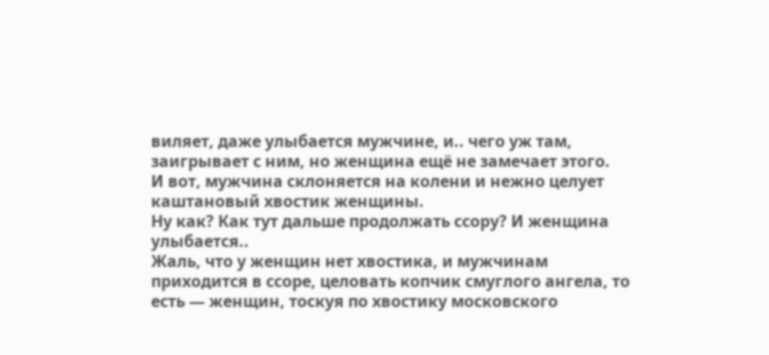виляет, даже улыбается мужчине, и.. чего уж там, заигрывает с ним, но женщина ещё не замечает этого.
И вот, мужчина склоняется на колени и нежно целует каштановый хвостик женщины.
Ну как? Как тут дальше продолжать ссору? И женщина улыбается..
Жаль, что у женщин нет хвостика, и мужчинам приходится в ссоре, целовать копчик смуглого ангела, то есть — женщин, тоскуя по хвостику московского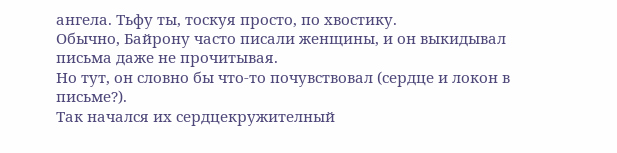ангела. Тьфу ты, тоскуя просто, по хвостику.
Обычно, Байрону часто писали женщины, и он выкидывал письма даже не прочитывая.
Но тут, он словно бы что-то почувствовал (сердце и локон в письме?).
Так начался их сердцекружителный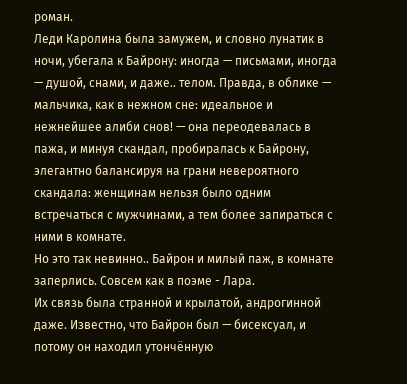роман.
Леди Каролина была замужем, и словно лунатик в ночи, убегала к Байрону: иногда — письмами, иногда — душой, снами, и даже.. телом. Правда, в облике — мальчика, как в нежном сне: идеальное и нежнейшее алиби снов! — она переодевалась в пажа, и минуя скандал, пробиралась к Байрону, элегантно балансируя на грани невероятного скандала: женщинам нельзя было одним встречаться с мужчинами, а тем более запираться с ними в комнате.
Но это так невинно.. Байрон и милый паж, в комнате заперлись. Совсем как в поэме - Лара.
Их связь была странной и крылатой, андрогинной даже. Известно, что Байрон был — бисексуал, и потому он находил утончённую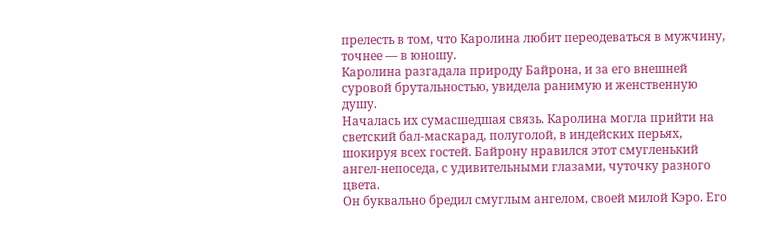прелесть в том, что Каролина любит переодеваться в мужчину, точнее — в юношу.
Каролина разгадала природу Байрона, и за его внешней суровой брутальностью, увидела ранимую и женственную душу.
Началась их сумасшедшая связь. Каролина могла прийти на светский бал-маскарад, полуголой, в индейских перьях, шокируя всех гостей. Байрону нравился этот смугленький ангел-непоседа, с удивительными глазами, чуточку разного цвета.
Он буквально бредил смуглым ангелом, своей милой Кэро. Его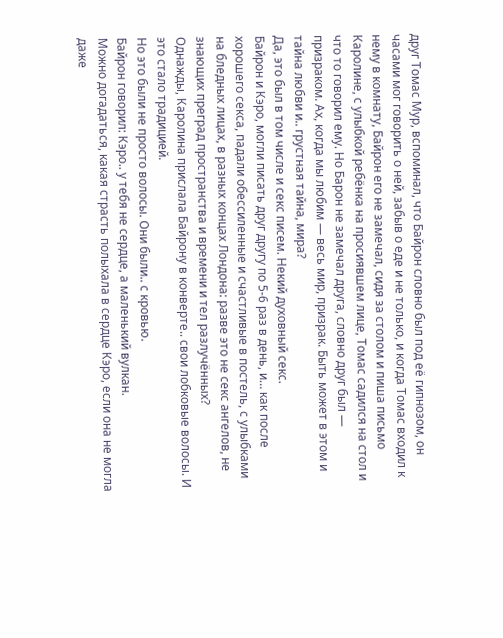друг Томас Мур, вспоминал, что Байрон словно был под её гипнозом, он часами мог говорить о ней, забыв о еде и не только, и когда Томас входил к нему в комнату, Байрон его не замечал, сидя за столом и пиша письмо Каролине, с улыбкой ребёнка на просиявшем лице, Томас садился на стол и что то говорил ему. Но Барон не замечал друга, словно друг был — призраком. Ах, когда мы любим — весь мир, призрак. Быть может в этом и тайна любви и.. грустная тайна, мира?
Да, это был в том числе и секс писем. Некий духовный секс.
Байрон и Кэро, могли писать друг другу по 5-6 раз в день, и… как после хорошего секса, падали обессиленные и счастливые в постель, с улыбками на бледных лицах, в разных концах Лондона: разве это не секс ангелов, не знающих преград пространства и времени и тел разлучённых?
Однажды, Каролина прислала Байрону в конверте.. свои лобковые волосы. И это стало традицией.
Но это были не просто волосы. Они были.. с кровью.
Байрон говорил: Кэро.. у тебя не сердце, а маленький вулкан.
Можно догадаться, какая страсть полыхала в сердце Кэро, если она не могла даже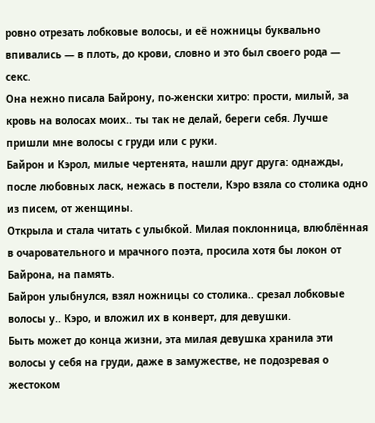ровно отрезать лобковые волосы, и её ножницы буквально впивались — в плоть, до крови, словно и это был своего рода — секс.
Она нежно писала Байрону, по-женски хитро: прости, милый, за кровь на волосах моих.. ты так не делай, береги себя. Лучше пришли мне волосы с груди или с руки.
Байрон и Кэрол, милые чертенята, нашли друг друга: однажды, после любовных ласк, нежась в постели, Кэро взяла со столика одно из писем, от женщины.
Открыла и стала читать с улыбкой. Милая поклонница, влюблённая в очаровательного и мрачного поэта, просила хотя бы локон от Байрона, на память.
Байрон улыбнулся, взял ножницы со столика.. срезал лобковые волосы у.. Кэро, и вложил их в конверт, для девушки.
Быть может до конца жизни, эта милая девушка хранила эти волосы у себя на груди, даже в замужестве, не подозревая о жестоком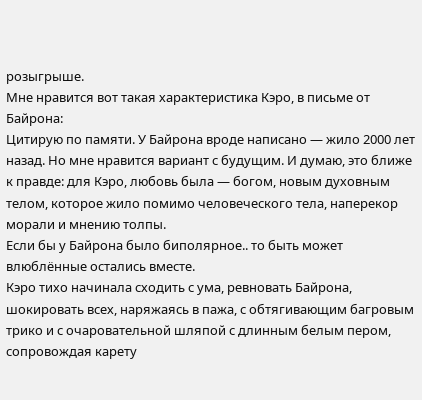розыгрыше.
Мне нравится вот такая характеристика Кэро, в письме от Байрона:
Цитирую по памяти. У Байрона вроде написано — жило 2000 лет назад. Но мне нравится вариант с будущим. И думаю, это ближе к правде: для Кэро, любовь была — богом, новым духовным телом, которое жило помимо человеческого тела, наперекор морали и мнению толпы.
Если бы у Байрона было биполярное.. то быть может влюблённые остались вместе.
Кэро тихо начинала сходить с ума, ревновать Байрона, шокировать всех, наряжаясь в пажа, с обтягивающим багровым трико и с очаровательной шляпой с длинным белым пером, сопровождая карету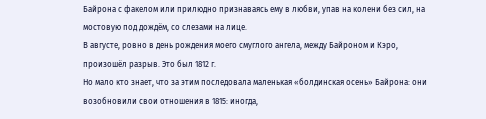Байрона с факелом или прилюдно признаваясь ему в любви, упав на колени без сил, на мостовую под дождём, со слезами на лице.
В августе, ровно в день рождения моего смуглого ангела, между Байроном и Кэро, произошёл разрыв. Это был 1812 г.
Но мало кто знает, что за этим последовала маленькая «болдинская осень» Байрона: они возобновили свои отношения в 1815: иногда,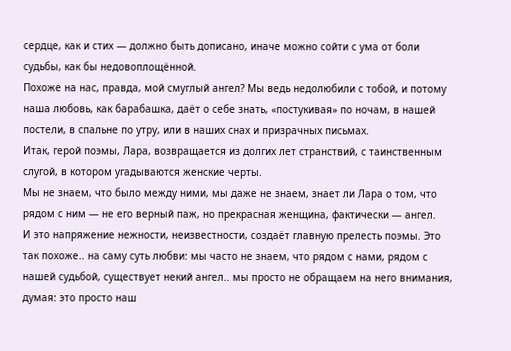сердце, как и стих — должно быть дописано, иначе можно сойти с ума от боли судьбы, как бы недовоплощённой.
Похоже на нас, правда, мой смуглый ангел? Мы ведь недолюбили с тобой, и потому наша любовь, как барабашка, даёт о себе знать, «постукивая» по ночам, в нашей постели, в спальне по утру, или в наших снах и призрачных письмах.
Итак, герой поэмы, Лара, возвращается из долгих лет странствий, с таинственным слугой, в котором угадываются женские черты.
Мы не знаем, что было между ними, мы даже не знаем, знает ли Лара о том, что рядом с ним — не его верный паж, но прекрасная женщина, фактически — ангел.
И это напряжение нежности, неизвестности, создаёт главную прелесть поэмы. Это так похоже.. на саму суть любви: мы часто не знаем, что рядом с нами, рядом с нашей судьбой, существует некий ангел.. мы просто не обращаем на него внимания, думая: это просто наш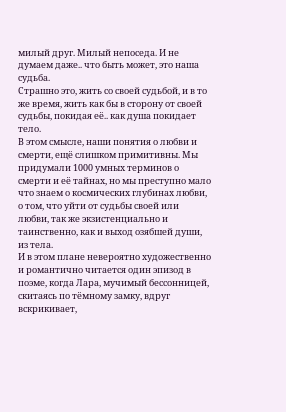милый друг. Милый непоседа. И не думаем даже.. что быть может, это наша судьба.
Страшно это, жить со своей судьбой, и в то же время, жить как бы в сторону от своей судьбы, покидая её.. как душа покидает тело.
В этом смысле, наши понятия о любви и смерти, ещё слишком примитивны. Мы придумали 1000 умных терминов о смерти и её тайнах, но мы преступно мало что знаем о космических глубинах любви, о том, что уйти от судьбы своей или любви, так же экзистенциально и таинственно, как и выход озябшей души, из тела.
И в этом плане невероятно художественно и романтично читается один эпизод в поэме, когда Лара, мучимый бессонницей, скитаясь по тёмному замку, вдруг вскрикивает,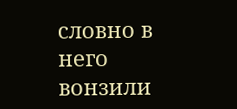словно в него вонзили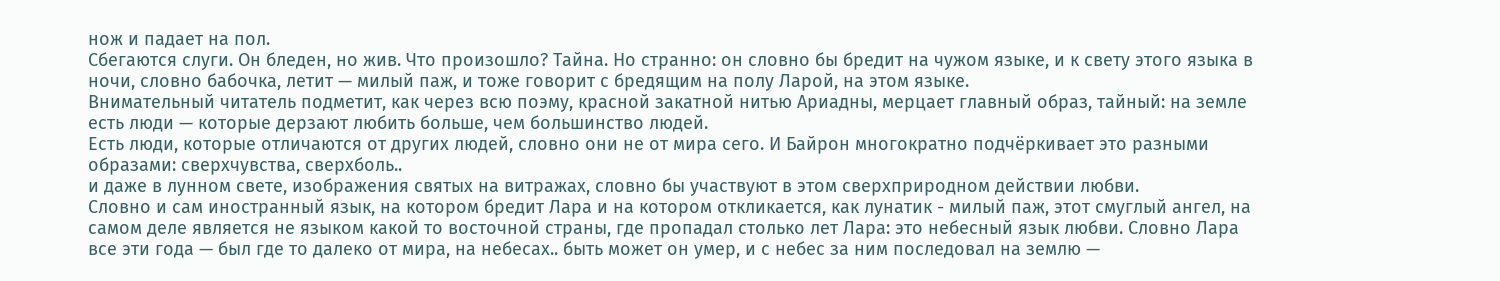нож и падает на пол.
Сбегаются слуги. Он бледен, но жив. Что произошло? Тайна. Но странно: он словно бы бредит на чужом языке, и к свету этого языка в ночи, словно бабочка, летит — милый паж, и тоже говорит с бредящим на полу Ларой, на этом языке.
Внимательный читатель подметит, как через всю поэму, красной закатной нитью Ариадны, мерцает главный образ, тайный: на земле есть люди — которые дерзают любить больше, чем большинство людей.
Есть люди, которые отличаются от других людей, словно они не от мира сего. И Байрон многократно подчёркивает это разными образами: сверхчувства, сверхболь..
и даже в лунном свете, изображения святых на витражах, словно бы участвуют в этом сверхприродном действии любви.
Словно и сам иностранный язык, на котором бредит Лара и на котором откликается, как лунатик - милый паж, этот смуглый ангел, на самом деле является не языком какой то восточной страны, где пропадал столько лет Лара: это небесный язык любви. Словно Лара все эти года — был где то далеко от мира, на небесах.. быть может он умер, и с небес за ним последовал на землю —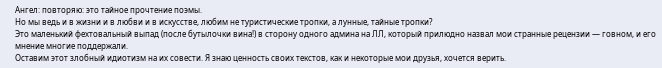Ангел: повторяю: это тайное прочтение поэмы.
Но мы ведь и в жизни и в любви и в искусстве, любим не туристические тропки, а лунные, тайные тропки?
Это маленький фехтовальный выпад (после бутылочки вина!) в сторону одного админа на ЛЛ, который прилюдно назвал мои странные рецензии — говном, и его мнение многие поддержали.
Оставим этот злобный идиотизм на их совести. Я знаю ценность своих текстов, как и некоторые мои друзья, хочется верить.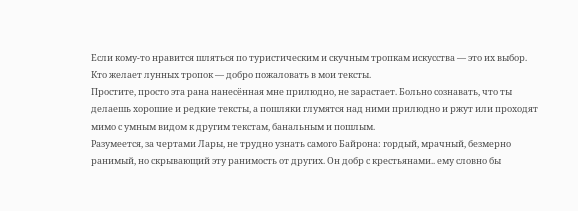Если кому-то нравится шляться по туристическим и скучным тропкам искусства — это их выбор. Кто желает лунных тропок — добро пожаловать в мои тексты.
Простите, просто эта рана нанесённая мне прилюдно, не зарастает. Больно сознавать, что ты делаешь хорошие и редкие тексты, а пошляки глумятся над ними прилюдно и ржут или проходят мимо с умным видом к другим текстам, банальным и пошлым.
Разумеется, за чертами Лары, не трудно узнать самого Байрона: гордый, мрачный, безмерно ранимый, но скрывающий эту ранимость от других. Он добр с крестьянами.. ему словно бы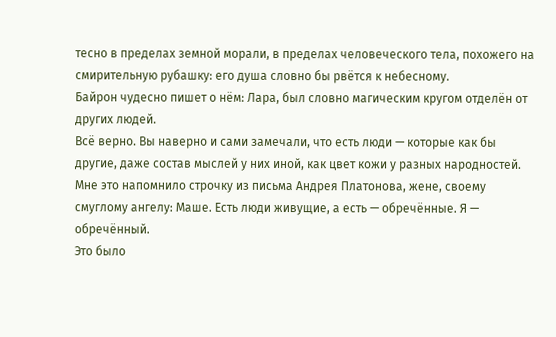тесно в пределах земной морали, в пределах человеческого тела, похожего на смирительную рубашку: его душа словно бы рвётся к небесному.
Байрон чудесно пишет о нём: Лара, был словно магическим кругом отделён от других людей.
Всё верно. Вы наверно и сами замечали, что есть люди — которые как бы другие, даже состав мыслей у них иной, как цвет кожи у разных народностей.
Мне это напомнило строчку из письма Андрея Платонова, жене, своему смуглому ангелу: Маше. Есть люди живущие, а есть — обречённые. Я — обречённый.
Это было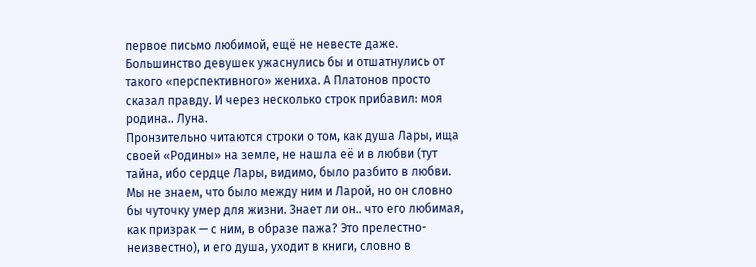первое письмо любимой, ещё не невесте даже. Большинство девушек ужаснулись бы и отшатнулись от такого «перспективного» жениха. А Платонов просто сказал правду. И через несколько строк прибавил: моя родина.. Луна.
Пронзительно читаются строки о том, как душа Лары, ища своей «Родины» на земле, не нашла её и в любви (тут тайна, ибо сердце Лары, видимо, было разбито в любви. Мы не знаем, что было между ним и Ларой, но он словно бы чуточку умер для жизни. Знает ли он.. что его любимая, как призрак — с ним, в образе пажа? Это прелестно-неизвестно), и его душа, уходит в книги, словно в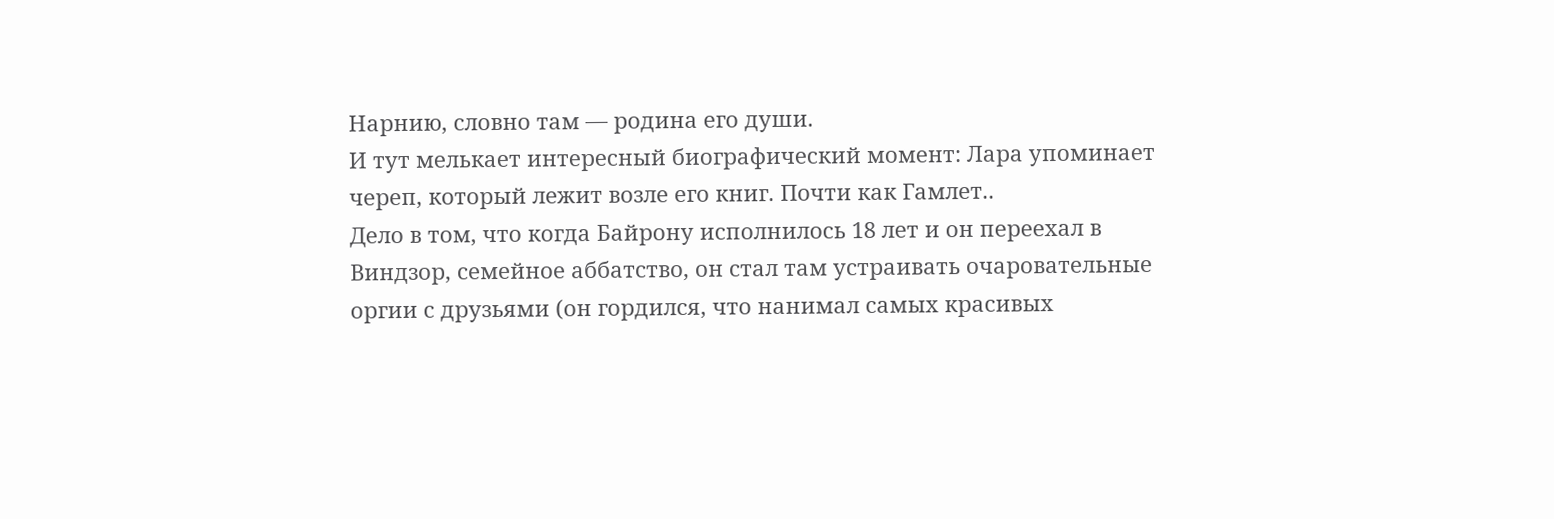Нарнию, словно там — родина его души.
И тут мелькает интересный биографический момент: Лара упоминает череп, который лежит возле его книг. Почти как Гамлет..
Дело в том, что когда Байрону исполнилось 18 лет и он переехал в Виндзор, семейное аббатство, он стал там устраивать очаровательные оргии с друзьями (он гордился, что нанимал самых красивых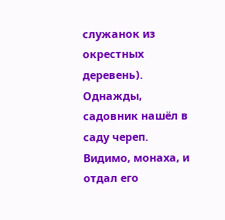служанок из окрестных деревень).
Однажды, садовник нашёл в саду череп. Видимо, монаха, и отдал его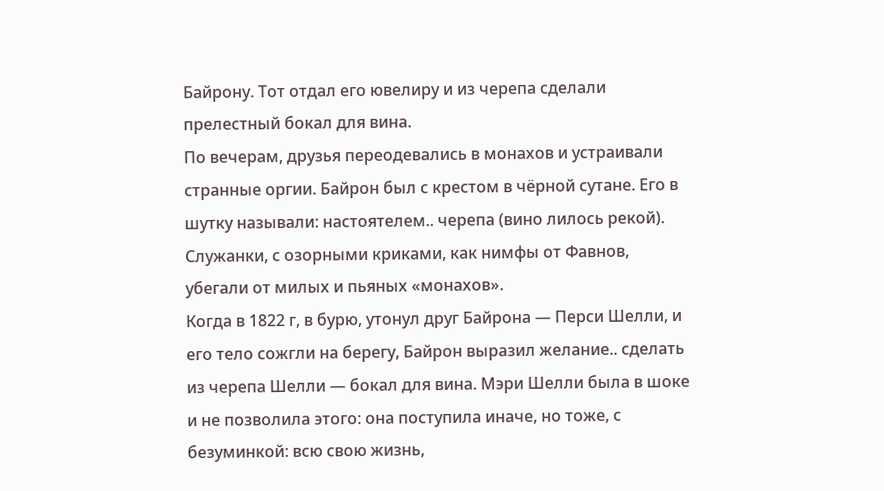Байрону. Тот отдал его ювелиру и из черепа сделали прелестный бокал для вина.
По вечерам, друзья переодевались в монахов и устраивали странные оргии. Байрон был с крестом в чёрной сутане. Его в шутку называли: настоятелем.. черепа (вино лилось рекой).
Служанки, с озорными криками, как нимфы от Фавнов, убегали от милых и пьяных «монахов».
Когда в 1822 г, в бурю, утонул друг Байрона — Перси Шелли, и его тело сожгли на берегу, Байрон выразил желание.. сделать из черепа Шелли — бокал для вина. Мэри Шелли была в шоке и не позволила этого: она поступила иначе, но тоже, с безуминкой: всю свою жизнь,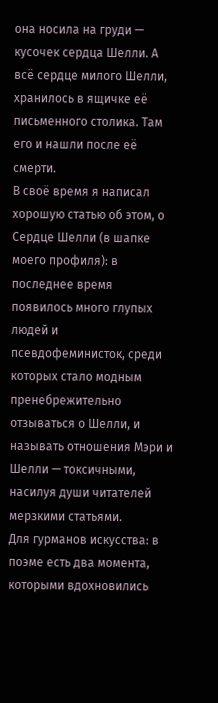она носила на груди — кусочек сердца Шелли. А всё сердце милого Шелли, хранилось в ящичке её письменного столика. Там его и нашли после её смерти.
В своё время я написал хорошую статью об этом, о Сердце Шелли (в шапке моего профиля): в последнее время появилось много глупых людей и псевдофеминисток, среди которых стало модным пренебрежительно отзываться о Шелли, и называть отношения Мэри и Шелли — токсичными, насилуя души читателей мерзкими статьями.
Для гурманов искусства: в поэме есть два момента, которыми вдохновились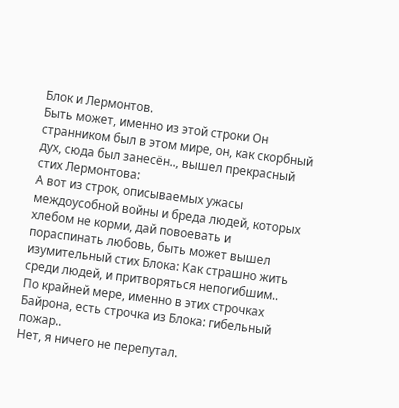Блок и Лермонтов.
Быть может, именно из этой строки Он странником был в этом мире, он, как скорбный дух, сюда был занесён.., вышел прекрасный стих Лермонтова:
А вот из строк, описываемых ужасы междоусобной войны и бреда людей, которых хлебом не корми, дай повоевать и пораспинать любовь, быть может вышел изумительный стих Блока: Как страшно жить среди людей, и притворяться непогибшим..
По крайней мере, именно в этих строчках Байрона, есть строчка из Блока: гибельный пожар..
Нет, я ничего не перепутал.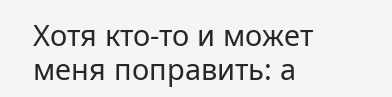Хотя кто-то и может меня поправить: а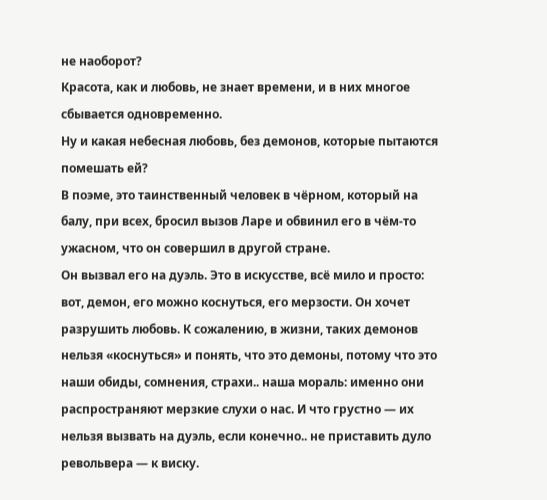не наоборот?
Красота, как и любовь, не знает времени, и в них многое сбывается одновременно.
Ну и какая небесная любовь, без демонов, которые пытаются помешать ей?
В поэме, это таинственный человек в чёрном, который на балу, при всех, бросил вызов Ларе и обвинил его в чём-то ужасном, что он совершил в другой стране.
Он вызвал его на дуэль. Это в искусстве, всё мило и просто: вот, демон, его можно коснуться, его мерзости. Он хочет разрушить любовь. К сожалению, в жизни, таких демонов нельзя «коснуться» и понять, что это демоны, потому что это наши обиды, сомнения, страхи.. наша мораль: именно они распространяют мерзкие слухи о нас. И что грустно — их нельзя вызвать на дуэль, если конечно.. не приставить дуло револьвера — к виску.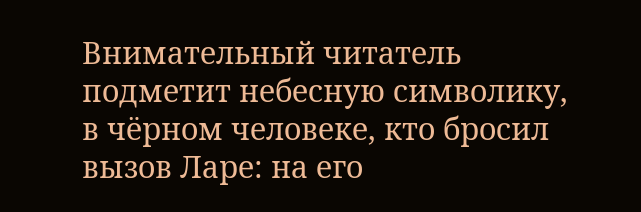Внимательный читатель подметит небесную символику, в чёрном человеке, кто бросил вызов Ларе: на его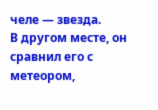челе — звезда.
В другом месте, он сравнил его с метеором,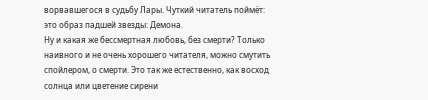ворвавшегося в судьбу Лары. Чуткий читатель поймёт: это образ падшей звезды: Демона.
Ну и какая же бессмертная любовь, без смерти? Только наивного и не очень хорошего читателя, можно смутить спойлером, о смерти. Это так же естественно, как восход солнца или цветение сирени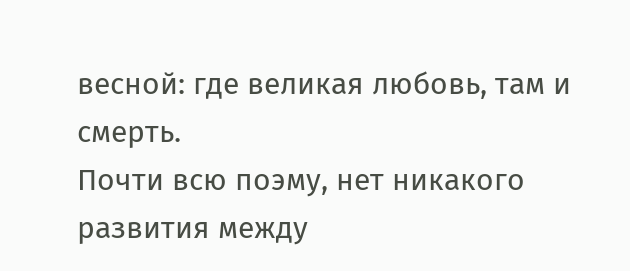весной: где великая любовь, там и смерть.
Почти всю поэму, нет никакого развития между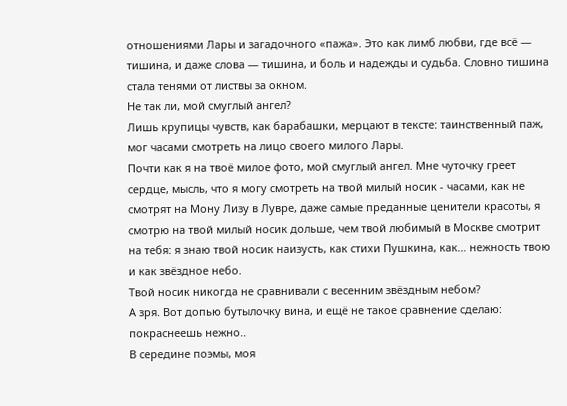отношениями Лары и загадочного «пажа». Это как лимб любви, где всё — тишина, и даже слова — тишина, и боль и надежды и судьба. Словно тишина стала тенями от листвы за окном.
Не так ли, мой смуглый ангел?
Лишь крупицы чувств, как барабашки, мерцают в тексте: таинственный паж, мог часами смотреть на лицо своего милого Лары.
Почти как я на твоё милое фото, мой смуглый ангел. Мне чуточку греет сердце, мысль, что я могу смотреть на твой милый носик - часами, как не смотрят на Мону Лизу в Лувре, даже самые преданные ценители красоты, я смотрю на твой милый носик дольше, чем твой любимый в Москве смотрит на тебя: я знаю твой носик наизусть, как стихи Пушкина, как… нежность твою и как звёздное небо.
Твой носик никогда не сравнивали с весенним звёздным небом?
А зря. Вот допью бутылочку вина, и ещё не такое сравнение сделаю: покраснеешь нежно..
В середине поэмы, моя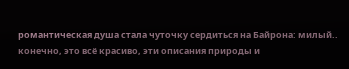романтическая душа стала чуточку сердиться на Байрона: милый.. конечно, это всё красиво, эти описания природы и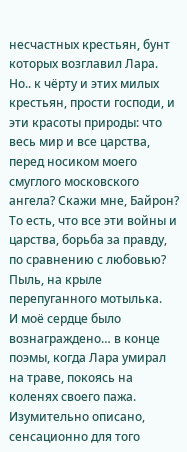несчастных крестьян, бунт которых возглавил Лара. Но.. к чёрту и этих милых крестьян, прости господи, и эти красоты природы: что весь мир и все царства, перед носиком моего смуглого московского ангела? Скажи мне, Байрон? То есть, что все эти войны и царства, борьба за правду, по сравнению с любовью? Пыль, на крыле перепуганного мотылька.
И моё сердце было вознаграждено… в конце поэмы, когда Лара умирал на траве, покоясь на коленях своего пажа.
Изумительно описано, сенсационно для того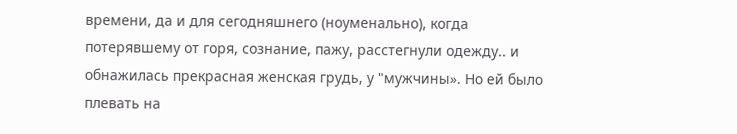времени, да и для сегодняшнего (ноуменально), когда потерявшему от горя, сознание, пажу, расстегнули одежду.. и обнажилась прекрасная женская грудь, у "мужчины». Но ей было плевать на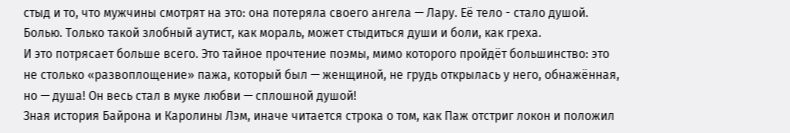стыд и то, что мужчины смотрят на это: она потеряла своего ангела — Лару. Её тело - стало душой. Болью. Только такой злобный аутист, как мораль, может стыдиться души и боли, как греха.
И это потрясает больше всего. Это тайное прочтение поэмы, мимо которого пройдёт большинство: это не столько «развоплощение» пажа, который был — женщиной, не грудь открылась у него, обнажённая, но — душа! Он весь стал в муке любви — сплошной душой!
Зная история Байрона и Каролины Лэм, иначе читается строка о том, как Паж отстриг локон и положил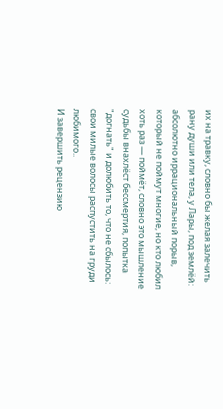их на травку, словно бы желая залечить рану души или тела, у Лары, под землёй: абсолютно иррациональный порыв, который не поймут многие, но кто любил хоть раз — поймёт, словно это мышление судьбы внахлёст бессмертия, попытка "догнать" и долюбить то, что не сбылось: свои милые волосы распустить на груди любимого..
И завершить рецензию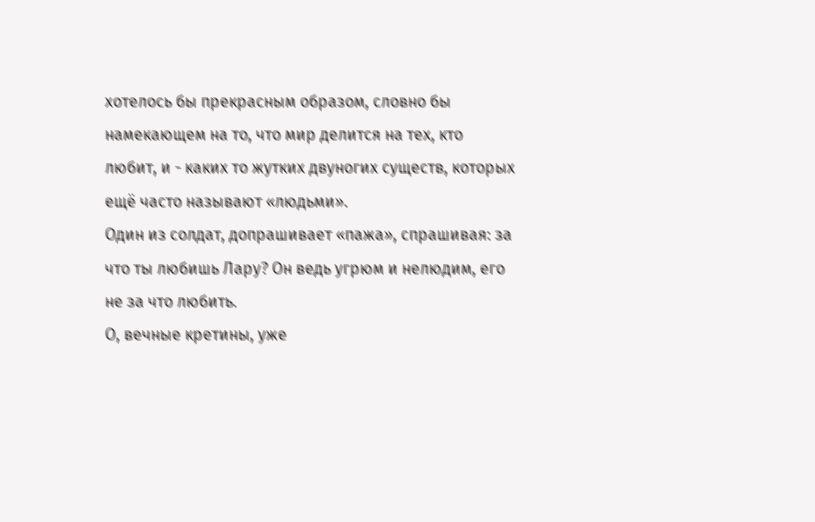хотелось бы прекрасным образом, словно бы намекающем на то, что мир делится на тех, кто любит, и - каких то жутких двуногих существ, которых ещё часто называют «людьми».
Один из солдат, допрашивает «пажа», спрашивая: за что ты любишь Лару? Он ведь угрюм и нелюдим, его не за что любить.
О, вечные кретины, уже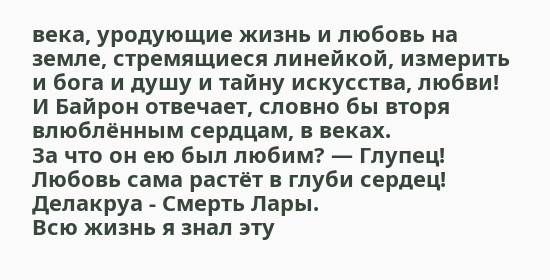века, уродующие жизнь и любовь на земле, стремящиеся линейкой, измерить и бога и душу и тайну искусства, любви!
И Байрон отвечает, словно бы вторя влюблённым сердцам, в веках.
За что он ею был любим? — Глупец!
Любовь сама растёт в глуби сердец!
Делакруа - Смерть Лары.
Всю жизнь я знал эту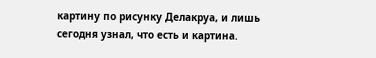картину по рисунку Делакруа, и лишь сегодня узнал, что есть и картина.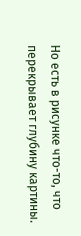Но есть в рисунке что-то, что перекрывает глубину картины.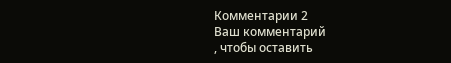Комментарии 2
Ваш комментарий
, чтобы оставить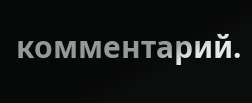комментарий.